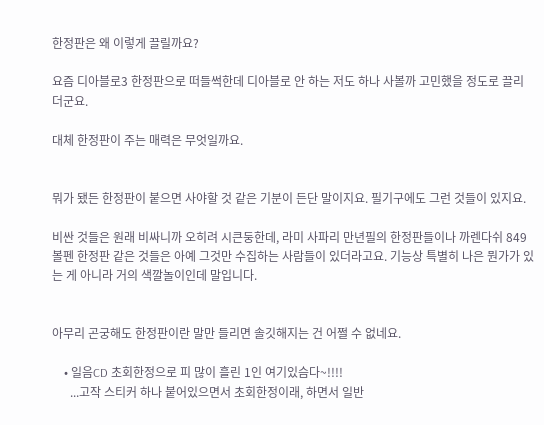한정판은 왜 이렇게 끌릴까요?

요즘 디아블로3 한정판으로 떠들썩한데 디아블로 안 하는 저도 하나 사볼까 고민했을 정도로 끌리더군요.

대체 한정판이 주는 매력은 무엇일까요.


뭐가 됐든 한정판이 붙으면 사야할 것 같은 기분이 든단 말이지요. 필기구에도 그런 것들이 있지요.

비싼 것들은 원래 비싸니까 오히려 시큰둥한데, 라미 사파리 만년필의 한정판들이나 까렌다쉬 849 볼펜 한정판 같은 것들은 아예 그것만 수집하는 사람들이 있더라고요. 기능상 특별히 나은 뭔가가 있는 게 아니라 거의 색깔놀이인데 말입니다.


아무리 곤궁해도 한정판이란 말만 들리면 솔깃해지는 건 어쩔 수 없네요.

    • 일음CD 초회한정으로 피 많이 흘린 1인 여기있슴다~!!!!
      ...고작 스티커 하나 붙어있으면서 초회한정이래, 하면서 일반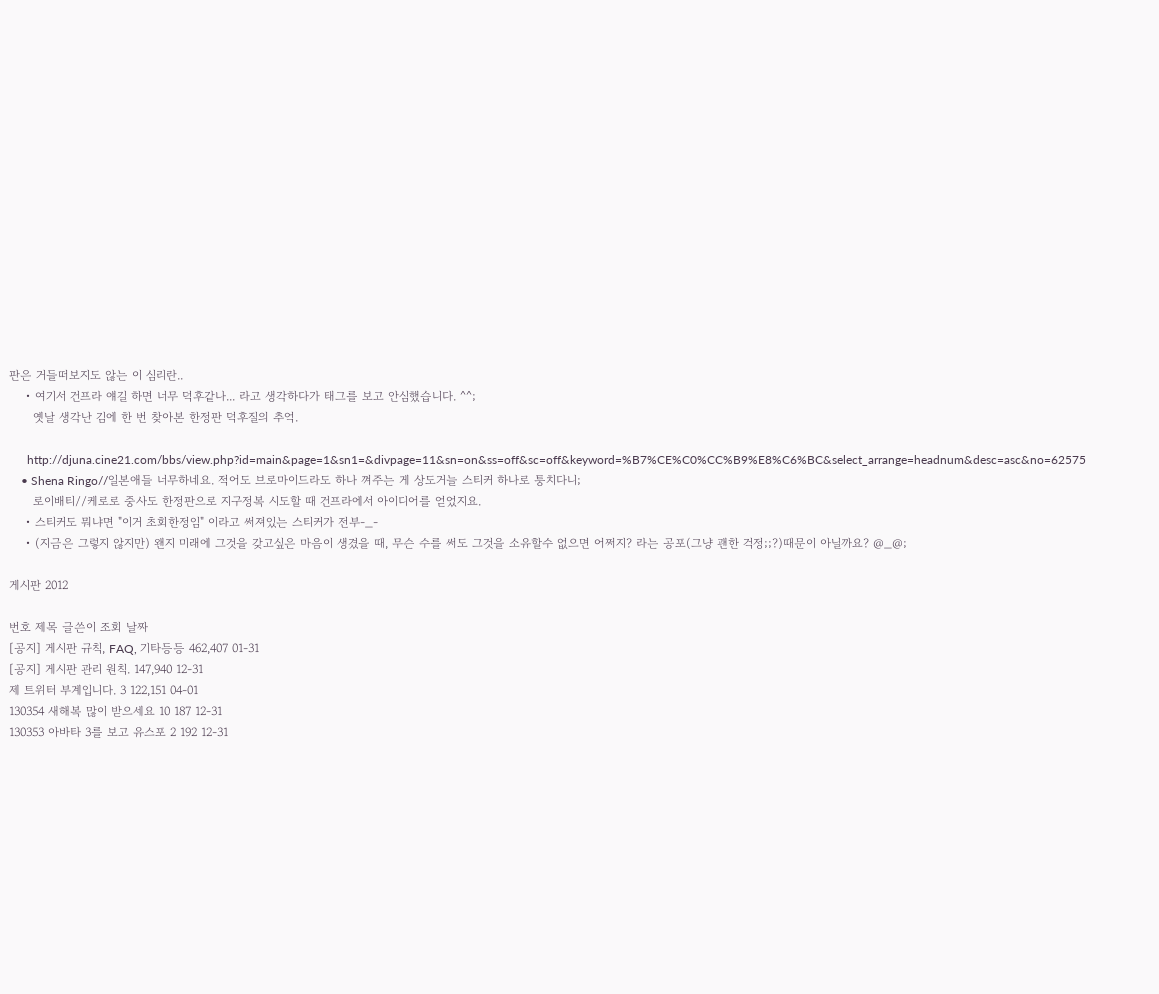판은 거들떠보지도 않는 이 심리란..
    • 여기서 건프라 얘길 하면 너무 덕후같나... 라고 생각하다가 태그를 보고 안심했습니다. ^^;
      옛날 생각난 김에 한 번 찾아본 한정판 덕후질의 추억.

      http://djuna.cine21.com/bbs/view.php?id=main&page=1&sn1=&divpage=11&sn=on&ss=off&sc=off&keyword=%B7%CE%C0%CC%B9%E8%C6%BC&select_arrange=headnum&desc=asc&no=62575
    • Shena Ringo//일본애들 너무하네요. 적어도 브로마이드라도 하나 껴주는 게 상도거늘 스티커 하나로 퉁치다니;
      로이배티//케로로 중사도 한정판으로 지구정복 시도할 때 건프라에서 아이디어를 얻었지요.
    • 스티커도 뭐냐면 "이거 초회한정임" 이라고 써져있는 스티커가 전부-_-
    • (지금은 그렇지 않지만) 왠지 미래에 그것을 갖고싶은 마음이 생겼을 때, 무슨 수를 써도 그것을 소유할수 없으면 어쩌지? 라는 공포(그냥 괜한 걱정;;?)때문이 아닐까요? @_@;

게시판 2012

번호 제목 글쓴이 조회 날짜
[공지] 게시판 규칙, FAQ, 기타등등 462,407 01-31
[공지] 게시판 관리 원칙. 147,940 12-31
제 트위터 부계입니다. 3 122,151 04-01
130354 새해복 많이 받으세요 10 187 12-31
130353 아바타 3를 보고 유스포 2 192 12-31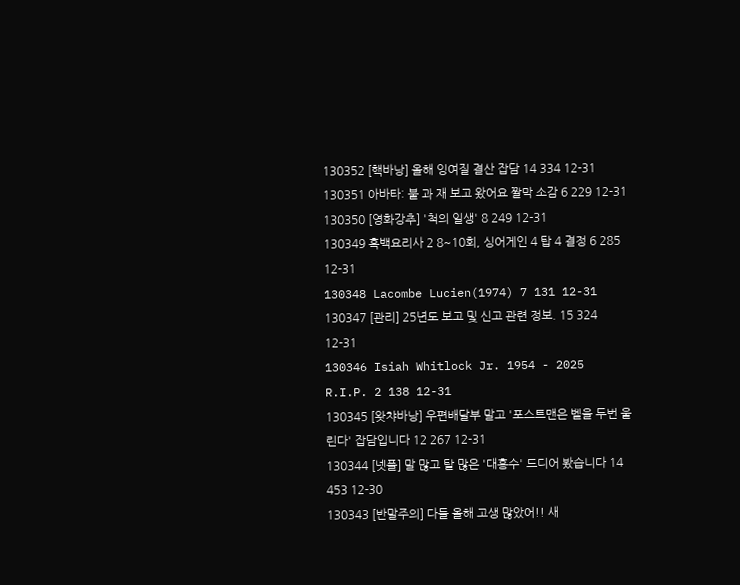130352 [핵바낭] 올해 잉여질 결산 잡담 14 334 12-31
130351 아바타: 불 과 재 보고 왔어요 짤막 소감 6 229 12-31
130350 [영화강추] '척의 일생' 8 249 12-31
130349 흑백요리사 2 8~10회, 싱어게인 4 탑 4 결정 6 285 12-31
130348 Lacombe Lucien(1974) 7 131 12-31
130347 [관리] 25년도 보고 및 신고 관련 정보. 15 324 12-31
130346 Isiah Whitlock Jr. 1954 - 2025 R.I.P. 2 138 12-31
130345 [왓챠바낭] 우편배달부 말고 '포스트맨은 벨을 두번 울린다' 잡담입니다 12 267 12-31
130344 [넷플] 말 많고 탈 많은 '대홍수' 드디어 봤습니다 14 453 12-30
130343 [반말주의] 다들 올해 고생 많았어!! 새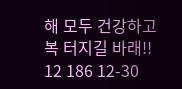해 모두 건강하고 복 터지길 바래!! 12 186 12-30